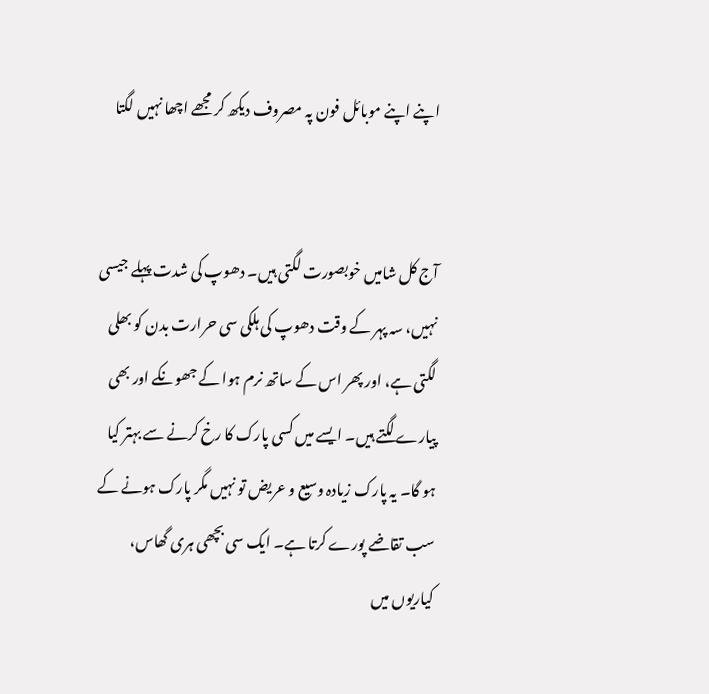اپنے اپنے موبائل فون پہ مصروف دیکھ کر مجھے اچھا نہیں لگتا


آج کل شامیں خوبصورت لگتی ہیں۔ دھوپ کی شدت پہلے جیسی نہیں، سہ پہر کے وقت دھوپ کی ہلکی سی حرارت بدن کو بھلی لگتی ہے، اور پھر اس کے ساتھ نرم ہوا کے جھونکے اور بھی پیارے لگتے ہیں۔ ایسے میں کسی پارک کا رخ کرنے سے بہتر کیا ہو گا۔ یہ پارک زیادہ وسیع و عریض تو نہیں مگر پارک ہونے کے سب تقاضے پورے کرتا ہے۔ ایک سی بچھی ہری گھاس، کیاریوں میں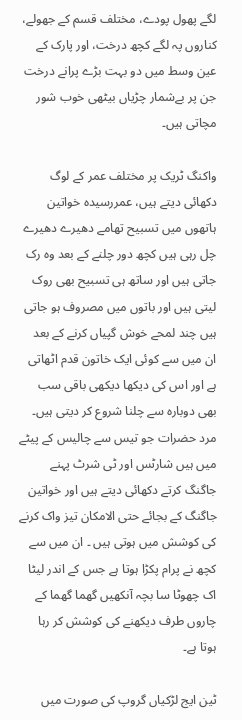لگے پھول پودے، مختلف قسم کے جھولے، کناروں پہ لگے کچھ درخت، اور پارک کے عین وسط میں دو بہت بڑے پرانے درخت جن پر بےشمار چڑیاں بیٹھی خوب شور مچاتی ہیں۔

واکنگ ٹریک پر مختلف عمر کے لوگ دکھائی دیتے ہیں، عمررسیدہ خواتین ہاتھوں میں تسبیح تھامے دھیرے دھیرے چل رہی ہیں کچھ دور چلنے کے بعد وہ رک جاتی ہیں اور ساتھ ہی تسبیح بھی روک لیتی ہیں اور باتوں میں مصروف ہو جاتی ہیں چند لمحے خوش گپیاں کرنے کے بعد ان میں سے کوئی ایک خاتون قدم اٹھاتی ہے اور اس کی دیکھا دیکھی باقی سب بھی دوبارہ سے چلنا شروع کر دیتی ہیں۔ مرد حضرات جو تیس سے چالیس کے پیٹے میں ہیں شارٹس اور ٹی شرٹ پہنے جاگنگ کرتے دکھائی دیتے ہیں اور خواتین جاگنگ کے بجائے حتی الامکان تیز واک کرنے کی کوشش میں ہوتی ہیں ۔ ان میں سے کچھ نے پرام پکڑا ہوتا ہے جس کے اندر لیٹا اک چھوٹا سا بچہ آنکھیں گھما گھما کے چاروں طرف دیکھنے کی کوشش کر رہا ہوتا ہے۔

ٹین ایج لڑکیاں گروپ کی صورت میں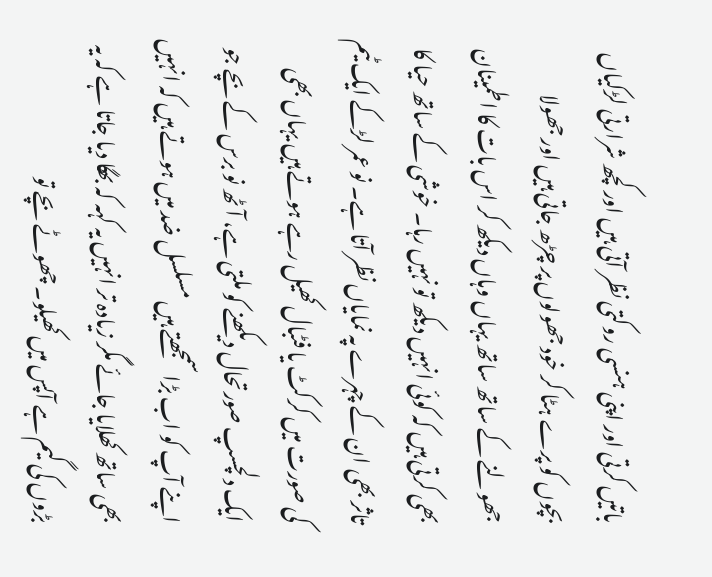باتیں کرتی اور اپنی ہنسی روکتی نظر آتی ہیں اور کچھ شرارتی لڑکیاں بچوں کو پرے ہٹا کر خود جھولوں پر چڑھ جاتی ہیں اور جھولا جھولنے کے ساتھ ساتھ یہاں وہاں دیکھ کر اس بات کا اطمینان بھی کرتی ہیں کہ کوئی انہیں دیکھ تو نہیں رہا۔ خوشی کے ساتھ حیا کا تاثر بھی ان کے چہرے پہ نمایاں نظر آتا ہے۔ نو عمر لڑکے ایک ٹیم کی صورت میں کرکٹ یا فٹبال کھیل رہے ہوتے ہیں یہاں بھی ایک دلچسپ صورتحال دیکھنے کو ملتی ہے، آٹھ نو برس کے بچے جو اپنے آپ کو اب بڑا سمجھتے ہیں مسلسل ضد میں ہوتے ہیں کہ انہیں بھی ساتھ کھلایا جائے مگر زیادہ تر انہیں یہ کہہ کہ بھگا دیا جاتا ہے کہ یہ بڑوں کی گیم ہے آپس میں کھیلو۔ چھوٹے بچے تو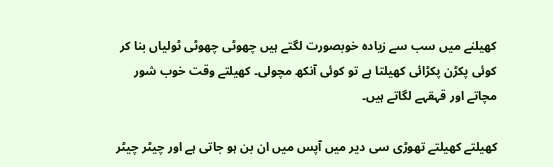کھیلنے میں سب سے زیادہ خوبصورت لگتے ہیں چھوٹی چھوٹی ٹولیاں بنا کر کوئی پکڑن پکڑائی کھیلتا ہے تو کوئی آنکھ مچولی۔ کھیلتے وقت خوب شور مچاتے اور قہقہے لگاتے ہیں۔

کھیلتے کھیلتے تھوڑی سی دیر میں آپس میں ان بن ہو جاتی ہے اور چیٹر چیٹر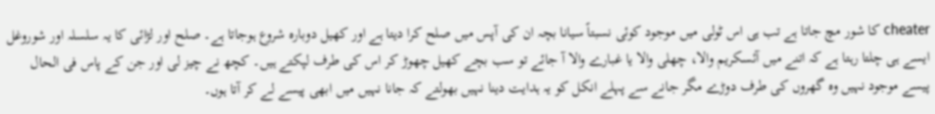cheater کا شور مچ جاتا ہے تب ہی اس ٹولی میں موجود کوئی نسبتاً سیانا بچہ ان کی آپس میں صلح کرا دیتا ہے اور کھیل دوبارہ شروع ہوجاتا ہے۔ صلح اور لڑائی کا یہ سلسلہ اور شوروغل ایسے ہی چلتا رہتا ہے کہ اتنے میں آئسکریم والا، چھلی والا یا غبارے والا آ جائے تو سب بچے کھیل چھوڑ کر اس کی طرف لپکتے ہیں۔ کچھ نے چیز لی اور جن کے پاس فی الحال پیسے موجود نہیں وہ گھروں کی طرف دوڑے مگر جانے سے پہلے انکل کو یہ ہدایت دینا نہیں بھولتے کہ جانا نہیں میں ابھی پیسے لے کر آتا ہوں۔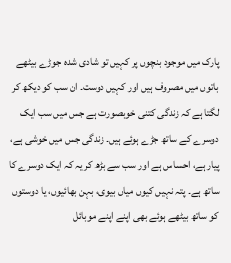پارک میں موجود بنچوں پر کہیں تو شادی شدہ جوڑے بیٹھے باتوں میں مصروف ہیں اور کہیں دوست۔ ان سب کو دیکھ کر لگتا ہے کہ زندگی کتنی خوبصورت ہے جس میں سب ایک دوسرے کے ساتھ جڑے ہوئے ہیں۔ زندگی جس میں خوشی ہے، پیار ہے، احساس ہے اور سب سے بڑھ کر یہ کہ ایک دوسرے کا ساتھ ہے۔ پتہ نہیں کیوں میاں بیوی، بہن بھائیوں، یا دوستوں کو ساتھ بیٹھے ہوئے بھی اپنے اپنے موبائل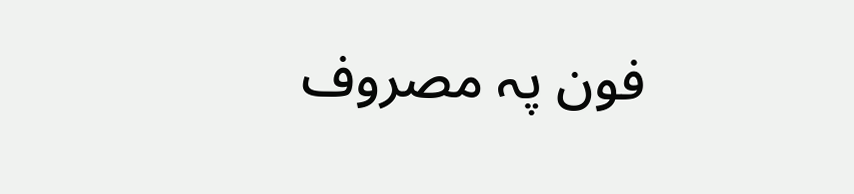فون پہ مصروف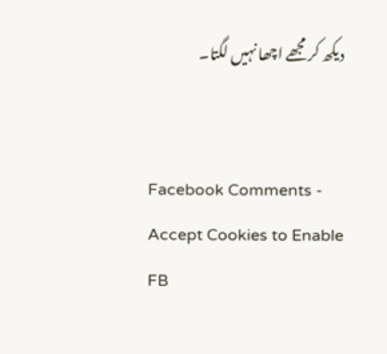دیکھ کر مجھے اچھا نہیں لگتا۔


Facebook Comments - Accept Cookies to Enable FB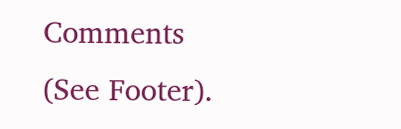Comments (See Footer).